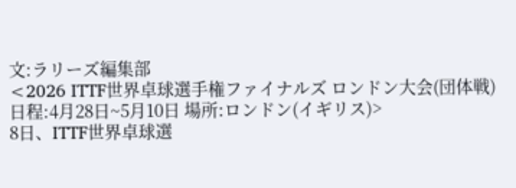文:ラリーズ編集部
<2026 ITTF世界卓球選手権ファイナルズ ロンドン大会(団体戦) 日程:4月28日~5月10日 場所:ロンドン(イギリス)>
8日、ITTF世界卓球選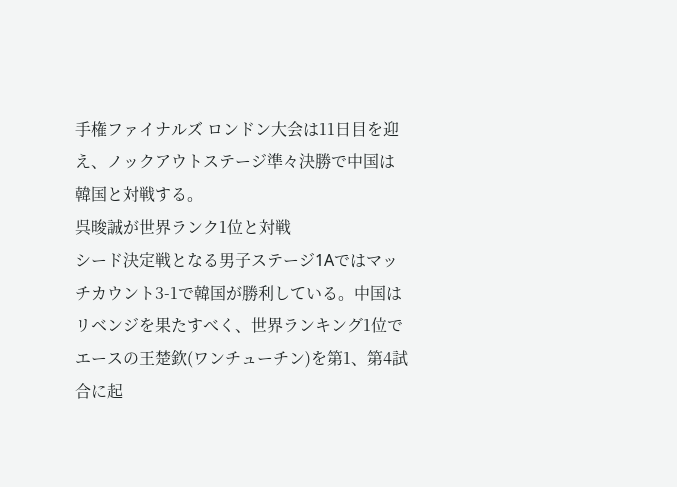手権ファイナルズ ロンドン大会は11日目を迎え、ノックアウトステージ準々決勝で中国は韓国と対戦する。
呉晙誠が世界ランク1位と対戦
シード決定戦となる男子ステージ1Aではマッチカウント3-1で韓国が勝利している。中国はリベンジを果たすべく、世界ランキング1位でエースの王楚欽(ワンチューチン)を第1、第4試合に起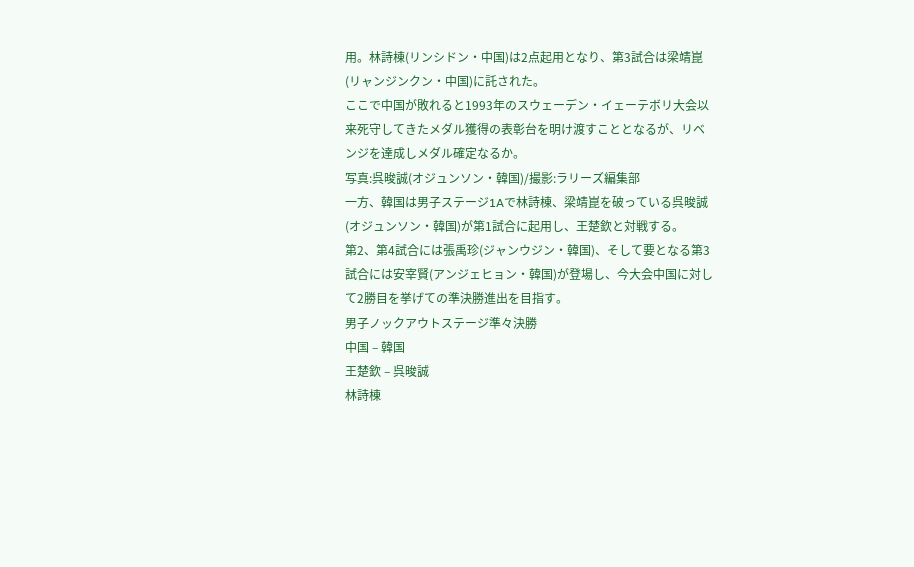用。林詩棟(リンシドン・中国)は2点起用となり、第3試合は梁靖崑(リャンジンクン・中国)に託された。
ここで中国が敗れると1993年のスウェーデン・イェーテボリ大会以来死守してきたメダル獲得の表彰台を明け渡すこととなるが、リベンジを達成しメダル確定なるか。
写真:呉晙誠(オジュンソン・韓国)/撮影:ラリーズ編集部
一方、韓国は男子ステージ1Aで林詩棟、梁靖崑を破っている呉晙誠(オジュンソン・韓国)が第1試合に起用し、王楚欽と対戦する。
第2、第4試合には張禹珍(ジャンウジン・韓国)、そして要となる第3試合には安宰賢(アンジェヒョン・韓国)が登場し、今大会中国に対して2勝目を挙げての準決勝進出を目指す。
男子ノックアウトステージ準々決勝
中国 – 韓国
王楚欽 – 呉晙誠
林詩棟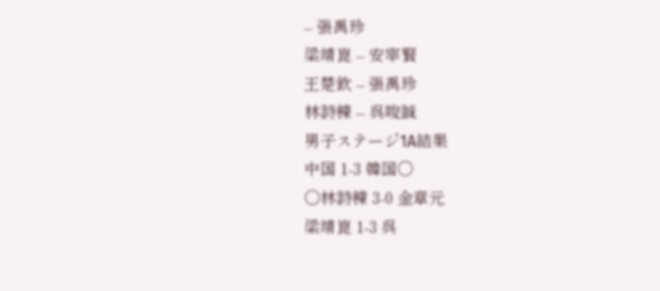– 張禹珍
梁靖崑 – 安宰賢
王楚欽 – 張禹珍
林詩棟 – 呉晙誠
男子ステージ1A結果
中国 1-3 韓国〇
〇林詩棟 3-0 金章元
梁靖崑 1-3 呉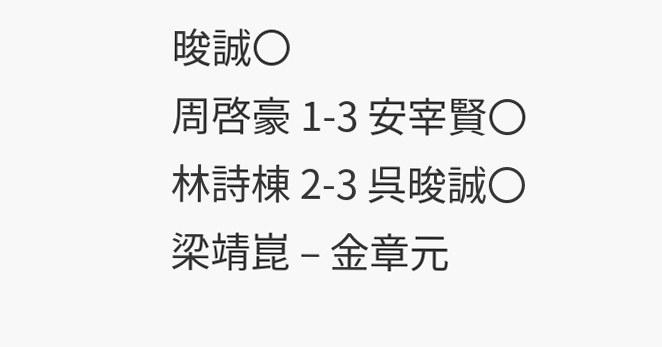晙誠〇
周啓豪 1-3 安宰賢〇
林詩棟 2-3 呉晙誠〇
梁靖崑 – 金章元